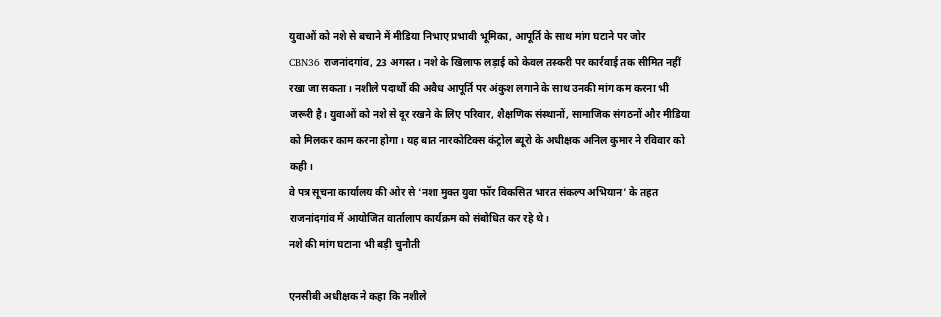युवाओं को नशे से बचाने में मीडिया निभाए प्रभावी भूमिका, आपूर्ति के साथ मांग घटाने पर जोर
CBN36 राजनांदगांव, 23 अगस्त। नशे के खिलाफ लड़ाई को केवल तस्करी पर कार्रवाई तक सीमित नहीं रखा जा सकता। नशीले पदार्थों की अवैध आपूर्ति पर अंकुश लगाने के साथ उनकी मांग कम करना भी जरूरी है। युवाओं को नशे से दूर रखने के लिए परिवार, शैक्षणिक संस्थानों, सामाजिक संगठनों और मीडिया को मिलकर काम करना होगा। यह बात नारकोटिक्स कंट्रोल ब्यूरो के अधीक्षक अनिल कुमार ने रविवार को कही।
वे पत्र सूचना कार्यालय की ओर से ‘नशा मुक्त युवा फॉर विकसित भारत संकल्प अभियान’ के तहत राजनांदगांव में आयोजित वार्तालाप कार्यक्रम को संबोधित कर रहे थे।
नशे की मांग घटाना भी बड़ी चुनौती

एनसीबी अधीक्षक ने कहा कि नशीले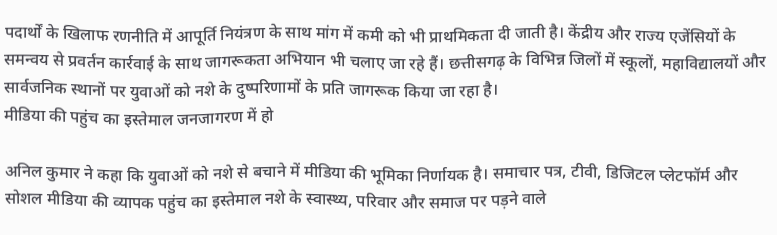पदार्थों के खिलाफ रणनीति में आपूर्ति नियंत्रण के साथ मांग में कमी को भी प्राथमिकता दी जाती है। केंद्रीय और राज्य एजेंसियों के समन्वय से प्रवर्तन कार्रवाई के साथ जागरूकता अभियान भी चलाए जा रहे हैं। छत्तीसगढ़ के विभिन्न जिलों में स्कूलों, महाविद्यालयों और सार्वजनिक स्थानों पर युवाओं को नशे के दुष्परिणामों के प्रति जागरूक किया जा रहा है।
मीडिया की पहुंच का इस्तेमाल जनजागरण में हो

अनिल कुमार ने कहा कि युवाओं को नशे से बचाने में मीडिया की भूमिका निर्णायक है। समाचार पत्र, टीवी, डिजिटल प्लेटफॉर्म और सोशल मीडिया की व्यापक पहुंच का इस्तेमाल नशे के स्वास्थ्य, परिवार और समाज पर पड़ने वाले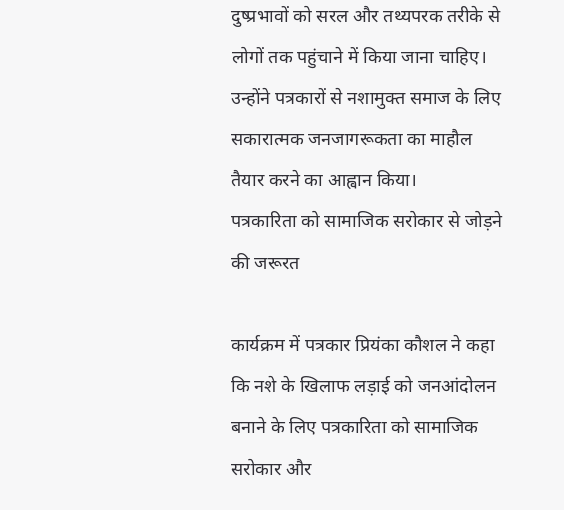दुष्प्रभावों को सरल और तथ्यपरक तरीके से लोगों तक पहुंचाने में किया जाना चाहिए। उन्होंने पत्रकारों से नशामुक्त समाज के लिए सकारात्मक जनजागरूकता का माहौल तैयार करने का आह्वान किया।
पत्रकारिता को सामाजिक सरोकार से जोड़ने की जरूरत

कार्यक्रम में पत्रकार प्रियंका कौशल ने कहा कि नशे के खिलाफ लड़ाई को जनआंदोलन बनाने के लिए पत्रकारिता को सामाजिक सरोकार और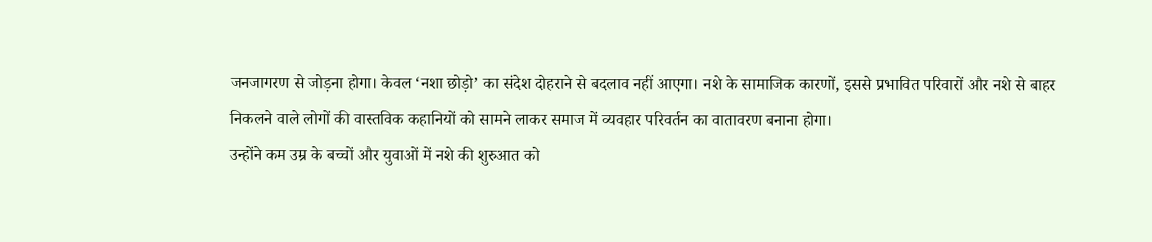जनजागरण से जोड़ना होगा। केवल ‘नशा छोड़ो’ का संदेश दोहराने से बदलाव नहीं आएगा। नशे के सामाजिक कारणों, इससे प्रभावित परिवारों और नशे से बाहर निकलने वाले लोगों की वास्तविक कहानियों को सामने लाकर समाज में व्यवहार परिवर्तन का वातावरण बनाना होगा।
उन्होंने कम उम्र के बच्चों और युवाओं में नशे की शुरुआत को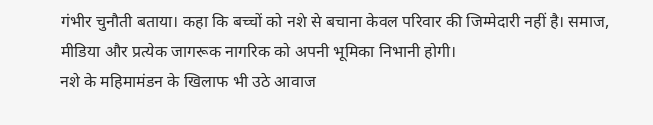गंभीर चुनौती बताया। कहा कि बच्चों को नशे से बचाना केवल परिवार की जिम्मेदारी नहीं है। समाज, मीडिया और प्रत्येक जागरूक नागरिक को अपनी भूमिका निभानी होगी।
नशे के महिमामंडन के खिलाफ भी उठे आवाज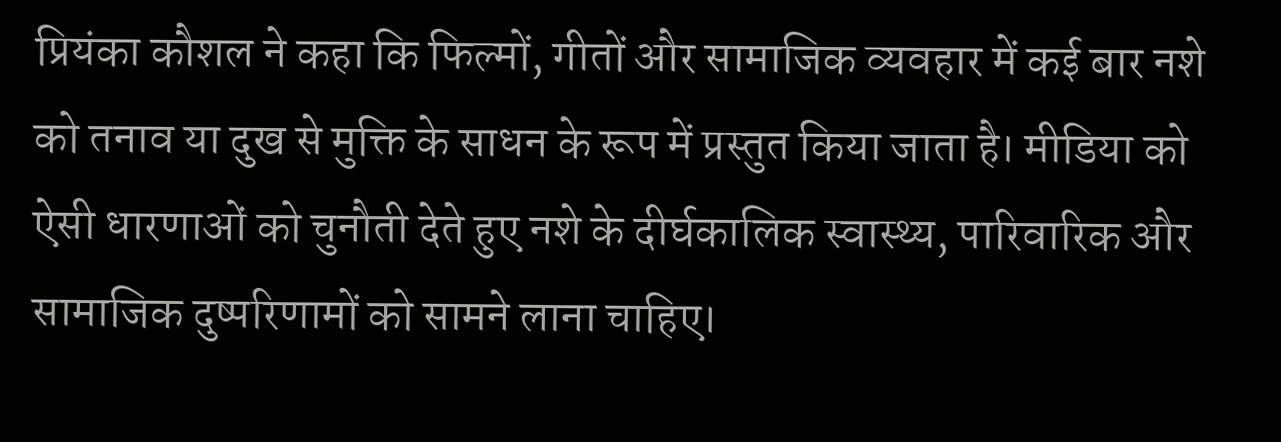प्रियंका कौशल ने कहा कि फिल्मों, गीतों और सामाजिक व्यवहार में कई बार नशे को तनाव या दुख से मुक्ति के साधन के रूप में प्रस्तुत किया जाता है। मीडिया को ऐसी धारणाओं को चुनौती देते हुए नशे के दीर्घकालिक स्वास्थ्य, पारिवारिक और सामाजिक दुष्परिणामों को सामने लाना चाहिए।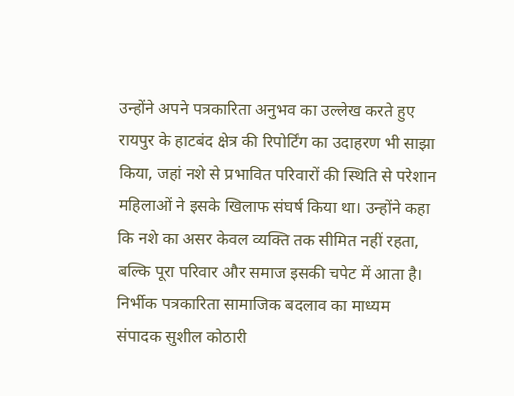उन्होंने अपने पत्रकारिता अनुभव का उल्लेख करते हुए रायपुर के हाटबंद क्षेत्र की रिपोर्टिंग का उदाहरण भी साझा किया, जहां नशे से प्रभावित परिवारों की स्थिति से परेशान महिलाओं ने इसके खिलाफ संघर्ष किया था। उन्होंने कहा कि नशे का असर केवल व्यक्ति तक सीमित नहीं रहता, बल्कि पूरा परिवार और समाज इसकी चपेट में आता है।
निर्भीक पत्रकारिता सामाजिक बदलाव का माध्यम
संपादक सुशील कोठारी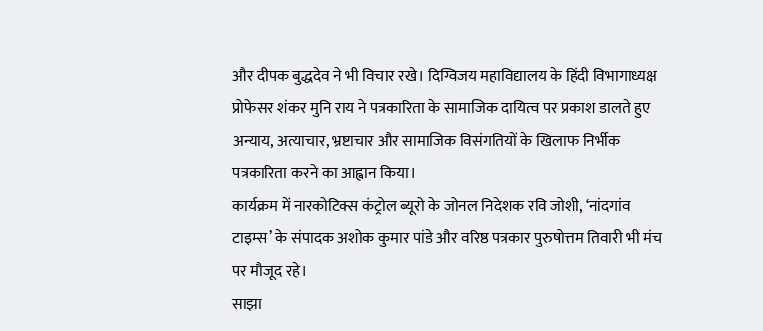और दीपक बुद्धदेव ने भी विचार रखे। दिग्विजय महाविद्यालय के हिंदी विभागाध्यक्ष प्रोफेसर शंकर मुनि राय ने पत्रकारिता के सामाजिक दायित्व पर प्रकाश डालते हुए अन्याय, अत्याचार, भ्रष्टाचार और सामाजिक विसंगतियों के खिलाफ निर्भीक पत्रकारिता करने का आह्वान किया।
कार्यक्रम में नारकोटिक्स कंट्रोल ब्यूरो के जोनल निदेशक रवि जोशी, ‘नांदगांव टाइम्स’ के संपादक अशोक कुमार पांडे और वरिष्ठ पत्रकार पुरुषोत्तम तिवारी भी मंच पर मौजूद रहे।
साझा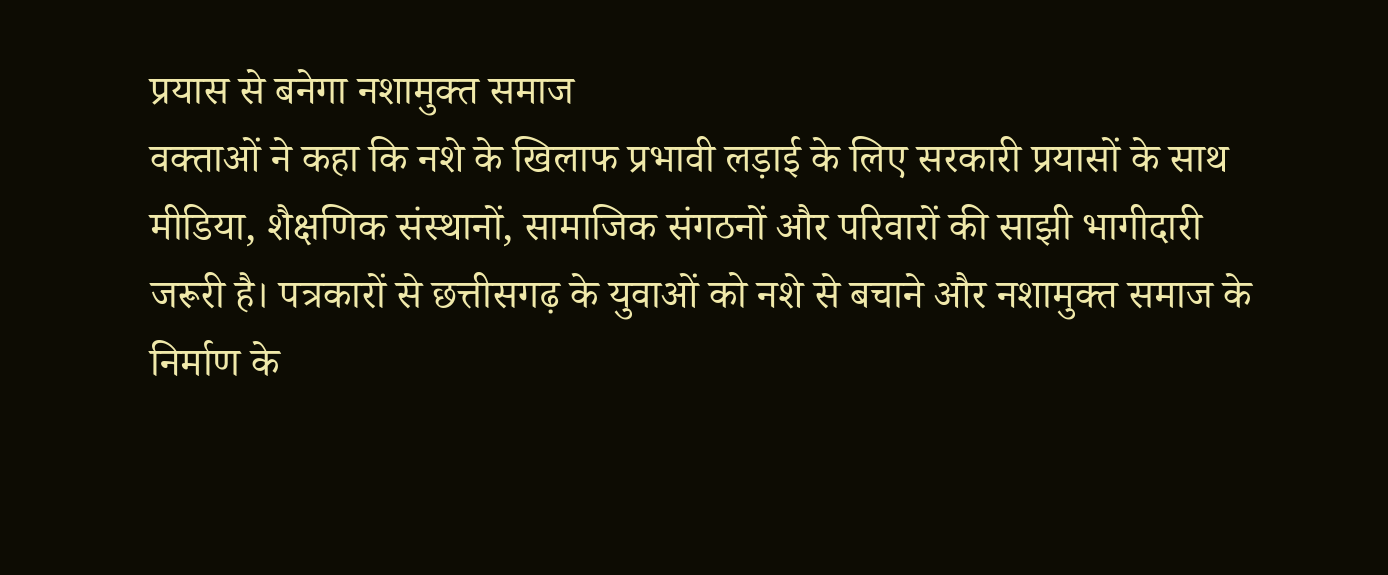प्रयास से बनेगा नशामुक्त समाज
वक्ताओं ने कहा कि नशे के खिलाफ प्रभावी लड़ाई के लिए सरकारी प्रयासों के साथ मीडिया, शैक्षणिक संस्थानों, सामाजिक संगठनों और परिवारों की साझी भागीदारी जरूरी है। पत्रकारों से छत्तीसगढ़ के युवाओं को नशे से बचाने और नशामुक्त समाज के निर्माण के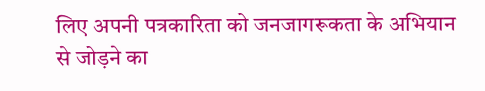लिए अपनी पत्रकारिता को जनजागरूकता के अभियान से जोड़ने का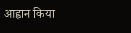आह्वान किया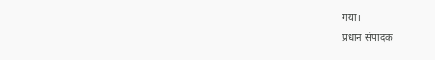गया।
प्रधान संपादक